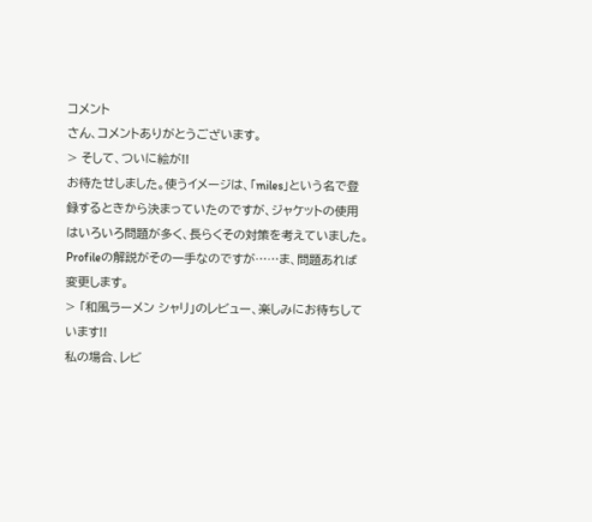コメント
さん、コメントありがとうございます。
> そして、ついに絵が!!
お待たせしました。使うイメージは、「miles」という名で登録するときから決まっていたのですが、ジャケットの使用はいろいろ問題が多く、長らくその対策を考えていました。Profileの解説がその一手なのですが……ま、問題あれば変更します。
> 「和風ラーメン シャリ」のレビュー、楽しみにお待ちしています!!
私の場合、レビ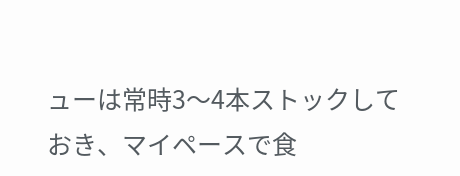ューは常時3〜4本ストックしておき、マイペースで食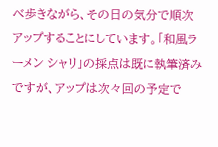べ歩きながら、その日の気分で順次アップすることにしています。「和風ラーメン シャリ」の採点は既に執筆済みですが、アップは次々回の予定で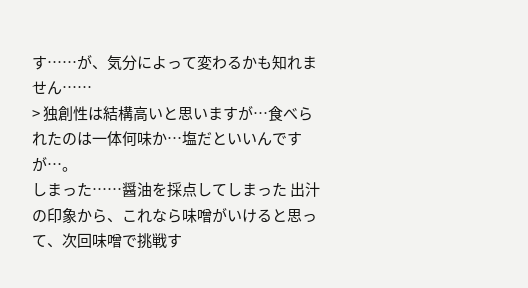す……が、気分によって変わるかも知れません……
> 独創性は結構高いと思いますが…食べられたのは一体何味か…塩だといいんですが…。
しまった……醤油を採点してしまった 出汁の印象から、これなら味噌がいけると思って、次回味噌で挑戦す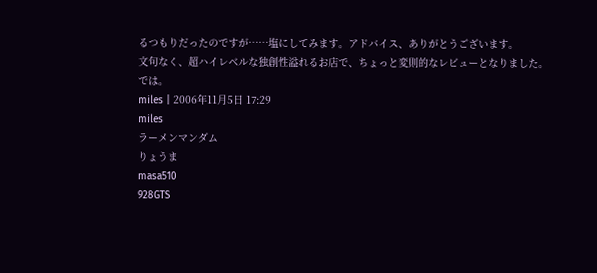るつもりだったのですが……塩にしてみます。アドバイス、ありがとうございます。
文句なく、超ハイレベルな独創性溢れるお店で、ちょっと変則的なレビューとなりました。
では。
miles | 2006年11月5日 17:29
miles
ラーメンマンダム
りょうま
masa510
928GTS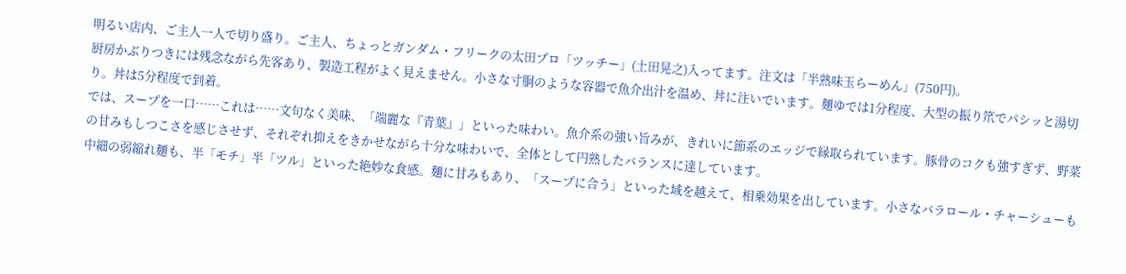明るい店内、ご主人一人で切り盛り。ご主人、ちょっとガンダム・フリークの太田プロ「ツッチー」(土田晃之)入ってます。注文は「半熟味玉らーめん」(750円)。
厨房かぶりつきには残念ながら先客あり、製造工程がよく見えません。小さな寸胴のような容器で魚介出汁を温め、丼に注いでいます。麺ゆでは1分程度、大型の振り笊でパシッと湯切り。丼は5分程度で到着。
では、スープを一口……これは……文句なく美味、「端麗な『青葉』」といった味わい。魚介系の強い旨みが、きれいに節系のエッジで縁取られています。豚骨のコクも強すぎず、野菜の甘みもしつこさを感じさせず、それぞれ抑えをきかせながら十分な味わいで、全体として円熟したバランスに達しています。
中細の弱縮れ麺も、半「モチ」半「ツル」といった絶妙な食感。麺に甘みもあり、「スープに合う」といった域を越えて、相乗効果を出しています。小さなバラロール・チャーシューも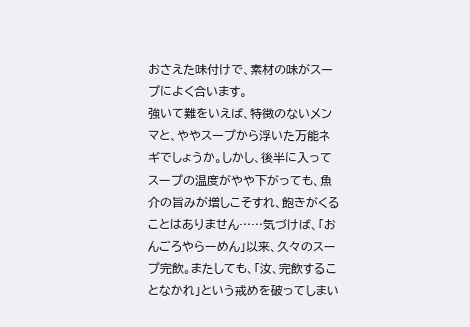おさえた味付けで、素材の味がスープによく合います。
強いて難をいえば、特徴のないメンマと、ややスープから浮いた万能ネギでしょうか。しかし、後半に入ってスープの温度がやや下がっても、魚介の旨みが増しこそすれ、飽きがくることはありません……気づけば、「おんごろやらーめん」以来、久々のスープ完飲。またしても、「汝、完飲することなかれ」という戒めを破ってしまい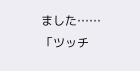ました……
「ツッチ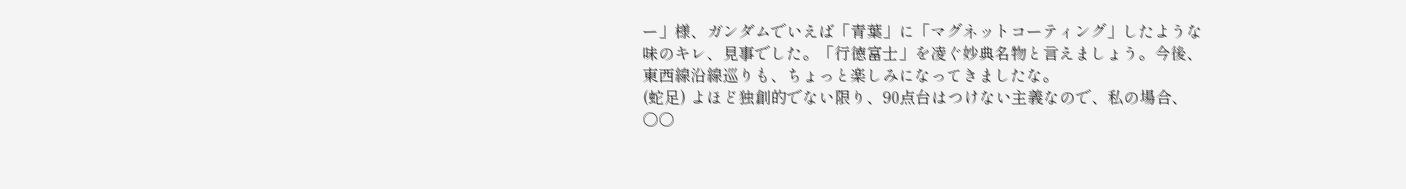ー」様、ガンダムでいえば「青葉」に「マグネットコーティング」したような味のキレ、見事でした。「行徳富士」を凌ぐ妙典名物と言えましょう。今後、東西線沿線巡りも、ちょっと楽しみになってきましたな。
(蛇足) よほど独創的でない限り、90点台はつけない主義なので、私の場合、○○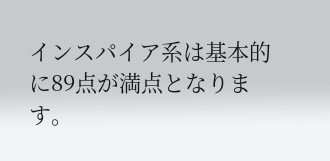インスパイア系は基本的に89点が満点となります。